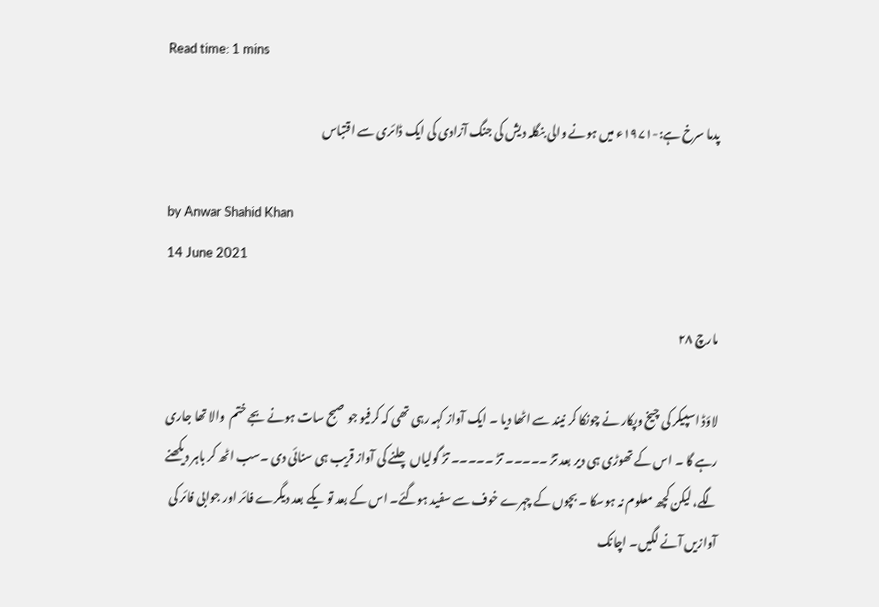Read time: 1 mins

پدما سرخ ہے:-۱۹۷۱ء میں ہونے والی بنگلہ دیش کی جنگ آزادی کی ایک ڈائری سے اقتباس

by Anwar Shahid Khan
14 June 2021

مارچ ۲۸

لاؤڈ اسپیکر کی چیخ وپکار نے چونکا کر نیند سے اٹھا دیا ۔ ایک آواز کہہ رہی تھی کہ کرفیو جو صبح سات ہونے بجے ختم  والا تھا جاری رہے گا ۔ اس کے تھوڑی ہی دیر بعد تڑ ۔۔۔۔۔ تڑ ۔۔۔۔۔ تڑ گولیاں چلنے کی آواز قریب ہی سنائی دی ۔سب اٹھ کر باہر دیکھنے لگے، لیکن کچھ معلوم نہ ہوسکا ۔ بچوں کے چہرے خوف سے سفید ہوگئے۔ اس کے بعد تو یکے بعد دیگرے فائر اور جوابی فائر کی آوازیں آنے لگیں۔ اچانک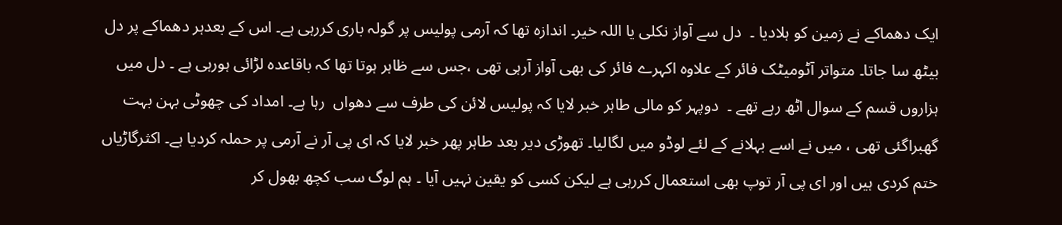ایک دھماکے نے زمین کو ہلادیا ۔  دل سے آواز نکلی یا اللہ خیر۔ اندازہ تھا کہ آرمی پولیس پر گولہ باری کررہی ہے۔ اس کے بعدہر دھماکے پر دل بیٹھ سا جاتا۔ متواتر آٹومیٹک فائر کے علاوہ اکہرے فائر کی بھی آواز آرہی تھی ،جس سے ظاہر ہوتا تھا کہ باقاعدہ لڑائی ہورہی ہے ۔ دل میں ہزاروں قسم کے سوال اٹھ رہے تھے ۔  دوپہر کو مالی طاہر خبر لایا کہ پولیس لائن کی طرف سے دھواں  رہا ہے۔ امداد کی چھوٹی بہن بہت گھبراگئی تھی ، میں نے اسے بہلانے کے لئے لوڈو میں لگالیا۔ تھوڑی دیر بعد طاہر پھر خبر لایا کہ ای پی آر نے آرمی پر حملہ کردیا ہے۔ اکثرگاڑیاں ختم کردی ہیں اور ای پی آر توپ بھی استعمال کررہی ہے لیکن کسی کو یقین نہیں آیا ۔ ہم لوگ سب کچھ بھول کر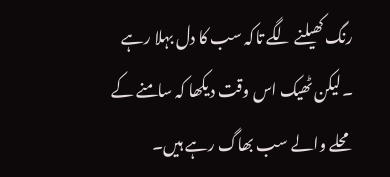رنگ کھیلنے لگے تاکہ سب کا دل بہلا رہے ۔لیکن ٹھیک اس وقت دیکھا کہ سامنے کے محلے والے سب بھاگ رہے ہیں۔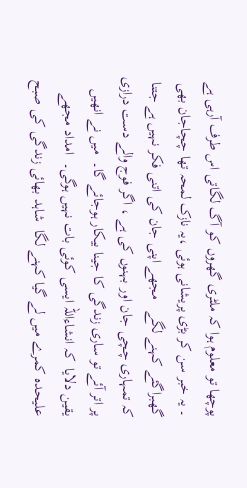پوچھا تو معلوم ہوا کہ ملٹری گھروں کو آگ لگاتی اس طرف آرہی ہے ۔ یہ خبر سن کر بڑی پریشانی ہوئی ،یہ نازک لمحہ تھا چچاجان بھی گھبراگئے کہنے لگے   مجھے اپنی جان کی اتنی فکر نہیں ہے جتنا کہ تمہاری چچی جان اور بہنوں کی ہے ، اگر فوج والے دست درازی پر اتر آئے تو ساری زندگی کا جینا بیکار ہوجائے گا۔  میں نے انھیں یقین دلایا  کہ انشاءاللہ ایسی کوئی بات نہیں ہوگی۔  امداد مجھے علیحدہ کمرے میں لے گیا کہنے لگا  شاہد بھائی زندگی کی صبح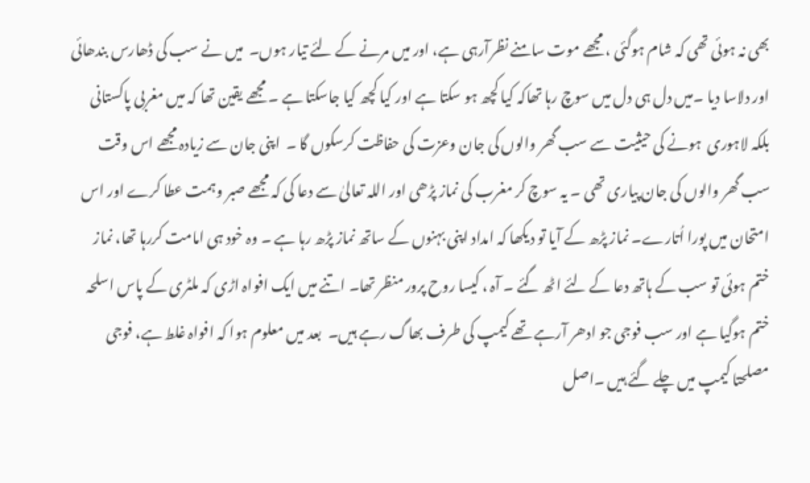بھی نہ ہوئی تھی کہ شام ہوگئی ، مجھے موت سامنے نظرآرہی ہے، اور میں مرنے کے لئے تیار ہوں۔  میں نے سب کی ڈھارس بندھائی اور دلاسا دیا ۔میں دل ہی دل میں سوچ رہا تھاکہ کیا کچھ ہو سکتا ہے اور کیا کچھ کیا جاسکتا ہے ۔ مجھے یقین تھا کہ میں مغربی پاکستانی بلکہ لاہوری  ہونے کی حیثیت سے سب گھر والوں کی جان وعزت کی حفاظت کرسکوں گا ۔  اپنی جان سے زیادہ مجھے اس وقت سب گھر والوں کی جان پیاری تھی ۔ یہ سوچ کر مغرب کی نماز پڑھی اور اللہ تعالیٰ سے دعا کی کہ مجھے صبر وہمت عطا کرے اور اس امتحان میں پورا اُتارے۔ نماز پڑھ کے آیا تو دیکھا کہ امداد اپنی بہنوں کے ساتھ نماز پڑھ رہا ہے ۔ وہ خود ہی امامت کررہا تھا، نماز ختم ہوئی تو سب کے ہاتھ دعا کے لئے اٹھ گئے ۔ آہ ، کیسا روح پرور منظر تھا۔ اتنے میں ایک افواہ اڑی کہ ملٹری کے پاس اسلحہ ختم ہوگیا ہے اور سب فوجی جو ادھر آرہے تھے کیمپ کی طرف بھاگ رہے ہیں۔  بعد میں معلوم ہوا کہ افواہ غلط ہے، فوجی مصلحتا کیمپ میں چلے گئے ہیں ۔اصل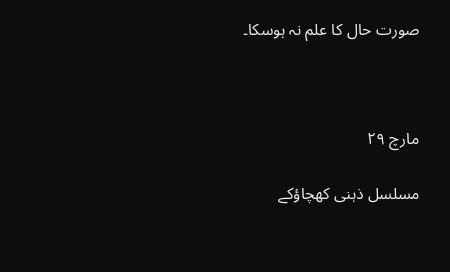صورت حال کا علم نہ ہوسکا۔



مارچ ۲۹

مسلسل ذہنی کھچاؤکے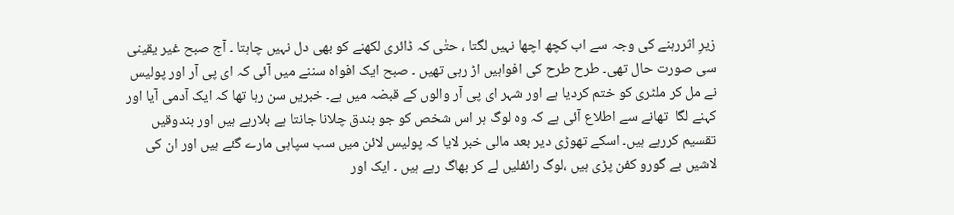زیرِ اثررہنے کی وجہ سے اب کچھ اچھا نہیں لگتا ، حتٰی کہ ڈائری لکھنے کو بھی دل نہیں چاہتا ۔ آج صبح غیر یقینی سی صورت حال تھی۔ طرح طرح کی افواہیں اڑ رہی تھیں ۔ صبح ایک افواہ سننے میں آئی کہ ای پی آر اور پولیس نے مل کر ملٹری کو ختم کردیا ہے اور شہر ای پی آر والوں کے قبضہ میں ہے۔ خبریں سن رہا تھا کہ ایک آدمی آیا اور کہنے لگا  تھانے سے اطلاع آئی ہے کہ وہ لوگ ہر اس شخص کو جو بندق چلانا جانتا ہے بلارہے ہیں اور بندوقیں تقسیم کررہے ہیں۔ اسکے تھوڑی دیر بعد مالی خبر لایا کہ پولیس لائن میں سب سپاہی مارے گئے ہیں اور ان کی لاشیں بے گورو کفن پڑی ہیں ،لوگ رائفلیں لے کر بھاگ رہے ہیں ۔ ایک اور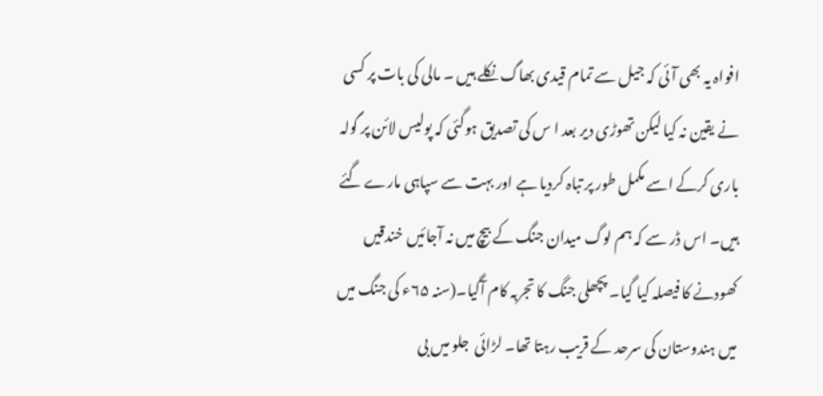افواہ یہ بھی آئی کہ جیل سے تمام قیدی بھاگ نکلے ہیں ۔ مالی کی بات پر کسی نے یقین نہ کیا لیکن تھوڑی دیر بعد ا س کی تصدیق ہوگئی کہ پولیس لائن پر گولہ باری کرکے اسے مکمل طور پر تباہ کردیا ہے اور بہت سے سپاہی مارے گئے ہیں۔ اس ڈر سے کہ ہم لوگ میدان جنگ کے بیچ میں نہ آجائیں خندقیں کھودنے کا فیصلہ کیا گیا۔ پچھلی جنگ کا تجربہ کام آگیا۔(سنہ ۶۵ء کی جنگ میں میں ہندوستان کی سرحد کے قریب رہتا تھا۔ لڑائی  جلو میں بی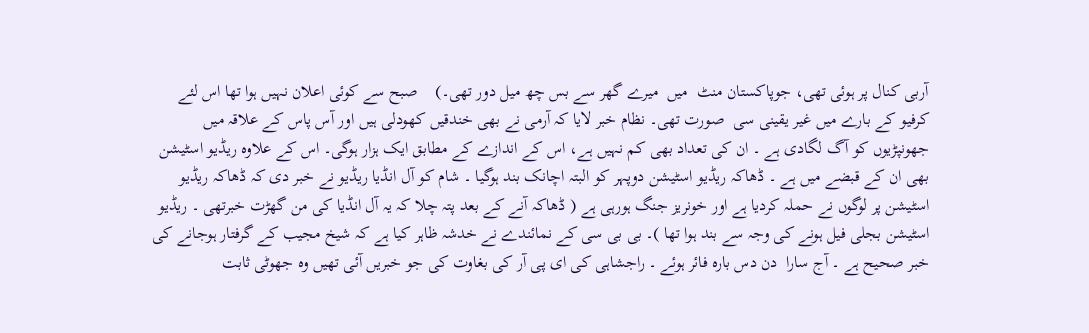آربی کنال پر ہوئی تھی، جوپاکستان منٹ  میں  میرے گھر سے بس چھ میل دور تھی۔)    صبح سے کوئی اعلان نہیں ہوا تھا اس لئے کرفیو کے بارے میں غیر یقینی سی  صورت تھی۔ نظام خبر لایا کہ آرمی نے بھی خندقیں کھودلی ہیں اور آس پاس کے علاقہ میں جھونپڑیوں کو آگ لگادی ہے ۔ ان کی تعداد بھی کم نہیں ہے، اس کے اندازے کے مطابق ایک ہزار ہوگی۔ اس کے علاوہ ریڈیو اسٹیشن بھی ان کے قبضے میں ہے ۔ ڈھاکہ ریڈیو اسٹیشن دوپہر کو البتہ اچانک بند ہوگیا ۔ شام کو آل انڈیا ریڈیو نے خبر دی کہ ڈھاکہ ریڈیو اسٹیشن پر لوگوں نے حملہ کردیا ہے اور خونریز جنگ ہورہی ہے ( ڈھاکہ آنے کے بعد پتہ چلا کہ یہ آل انڈیا کی من گھڑت خبرتھی ۔ ریڈیو اسٹیشن بجلی فیل ہونے کی وجہ سے بند ہوا تھا )۔ بی بی سی کے نمائندے نے خدشہ ظاہر کیا ہے کہ شیخ مجیب کے گرفتار ہوجانے کی خبر صحیح ہے ۔ آج سارا  دن دس بارہ فائر ہوئے ۔ راجشاہی کی ای پی آر کی بغاوت کی جو خبریں آئی تھیں وہ جھوٹی ثابت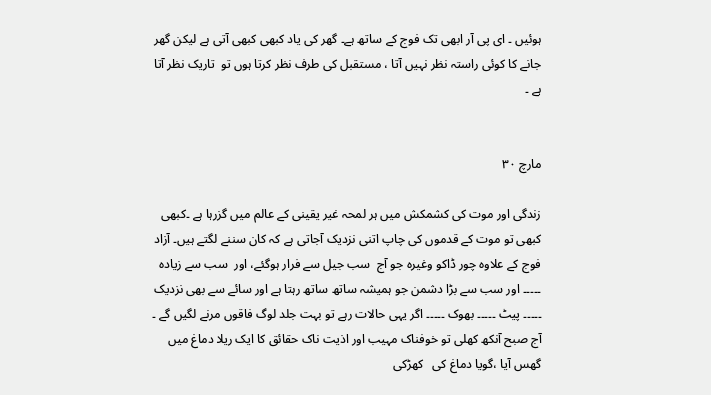ہوئیں ۔ ای پی آر ابھی تک فوج کے ساتھ ہے۔ گھر کی یاد کبھی کبھی آتی ہے لیکن گھر جانے کا کوئی راستہ نظر نہیں آتا ، مستقبل کی طرف نظر کرتا ہوں تو  تاریک نظر آتا ہے ۔


مارچ ۳۰

زندگی اور موت کی کشمکش میں ہر لمحہ غیر یقینی کے عالم میں گزرہا ہے ۔کبھی کبھی تو موت کے قدموں کی چاپ اتنی نزدیک آجاتی ہے کہ کان سننے لگتے ہیں۔ آزاد فوج کے علاوہ چور ڈاکو وغیرہ جو آج  سب جیل سے فرار ہوگئے، اور  سب سے زیادہ ۔۔۔۔۔ اور سب سے بڑا دشمن جو ہمیشہ ساتھ ساتھ رہتا ہے اور سائے سے بھی نزدیک ۔۔۔۔۔ پیٹ ۔۔۔۔۔ بھوک ۔۔۔۔۔ اگر یہی حالات رہے تو بہت جلد لوگ فاقوں مرنے لگیں گے ۔ آج صبح آنکھ کھلی تو خوفناک مہیب اور اذیت ناک حقائق کا ایک ریلا دماغ میں گھس آیا ،گویا دماغ کی   کھڑکی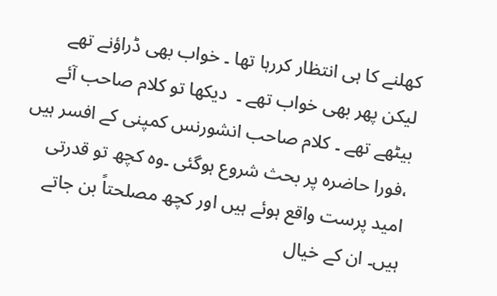کھلنے کا ہی انتظار کررہا تھا ۔ خواب بھی ڈراؤنے تھے لیکن پھر بھی خواب تھے ۔  دیکھا تو کلام صاحب آئے بیٹھے تھے ۔ کلام صاحب انشورنس کمپنی کے افسر ہیں ،فورا حاضرہ پر بحث شروع ہوگئی ۔وہ کچھ تو قدرتی امید پرست واقع ہوئے ہیں اور کچھ مصلحتاً بن جاتے ہیں۔ ان کے خیال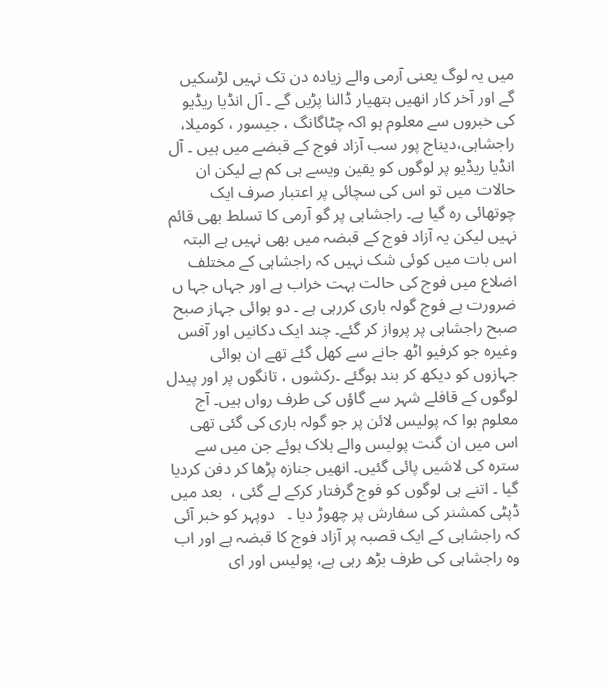میں یہ لوگ یعنی آرمی والے زیادہ دن تک نہیں لڑسکیں گے اور آخر کار انھیں ہتھیار ڈالنا پڑیں گے ۔ آل انڈیا ریڈیو کی خبروں سے معلوم ہو اکہ چٹاگانگ ، جیسور ، کومیلا، راجشاہی،دیناج پور سب آزاد فوج کے قبضے میں ہیں ۔ آل انڈیا ریڈیو پر لوگوں کو یقین ویسے ہی کم ہے لیکن ان حالات میں تو اس کی سچائی پر اعتبار صرف ایک چوتھائی رہ گیا ہے۔ راجشاہی پر گو آرمی کا تسلط بھی قائم نہیں لیکن یہ آزاد فوج کے قبضہ میں بھی نہیں ہے البتہ اس بات میں کوئی شک نہیں کہ راجشاہی کے مختلف اضلاع میں فوج کی حالت بہت خراب ہے اور جہاں جہا ں ضرورت ہے فوج گولہ باری کررہی ہے ۔ دو ہوائی جہاز صبح صبح راجشاہی پر پرواز کر گئے۔ چند ایک دکانیں اور آفس وغیرہ جو کرفیو اٹھ جانے سے کھل گئے تھے ان ہوائی جہازوں کو دیکھ کر بند ہوگئے ۔رکشوں ، تانگوں پر اور پیدل لوگوں کے قافلے شہر سے گاؤں کی طرف رواں ہیں۔ آج معلوم ہوا کہ پولیس لائن پر جو گولہ باری کی گئی تھی اس میں ان گنت پولیس والے ہلاک ہوئے جن میں سے سترہ کی لاشیں پائی گئیں۔ انھیں جنازہ پڑھا کر دفن کردیا گیا ۔ اتنے ہی لوگوں کو فوج گرفتار کرکے لے گئی ،  بعد میں ڈپٹی کمشنر کی سفارش پر چھوڑ دیا ۔   دوپہر کو خبر آئی کہ راجشاہی کے ایک قصبہ پر آزاد فوج کا قبضہ ہے اور اب وہ راجشاہی کی طرف بڑھ رہی ہے، پولیس اور ای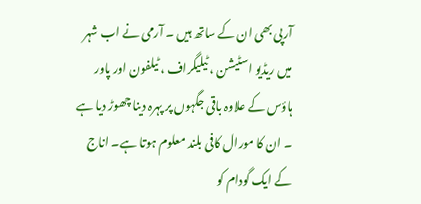آرپی بھی ان کے ساتھ ہیں ۔ آرمی نے اب شہر میں ریڈیو اسٹیشن ، ٹیلیگراف ، ٹیلفون اور پاور ہاؤس کے علاوہ باقی جگہوں پر پہرہ دینا چھوڑ دیا ہے ۔ ان کا مورال کافی بلند معلوم ہوتا ہے۔ اناج کے ایک گودام کو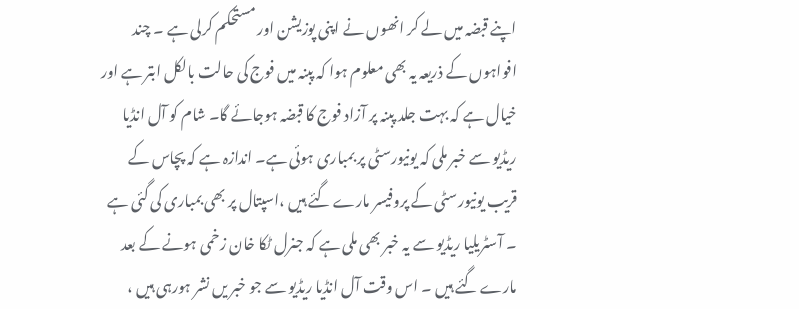اپنے قبضہ میں لے کر انھوں نے اپنی پوزیشن اور مستحکم کرلی ہے ۔ چند افواہوں کے ذریعہ یہ بھی معلوم ہوا کہ پبنہ میں فوج کی حالت بالکل ابتر ہے اور خیال ہے کہ بہت جلد پبنہ پر آزاد فوج کا قبضہ ہوجائے گا۔ شام کو آل انڈیا ریڈیو سے خبر ملی کہ یونیورسٹی پر بمباری ہوئی ہے۔ اندازہ ہے کہ پچاس کے قریب یونیورسٹی کے پروفیسر مارے گئے ہیں ،اسپتال پر بھی بمباری کی گئی ہے ۔ آسٹریلیا ریڈیو سے یہ خبر بھی ملی ہے کہ جنرل ٹکا خان زخمی ہونے کے بعد مارے گئے ہیں ۔ اس وقت آل انڈیا ریڈیو سے جو خبر یں نشر ہورہی ہیں ،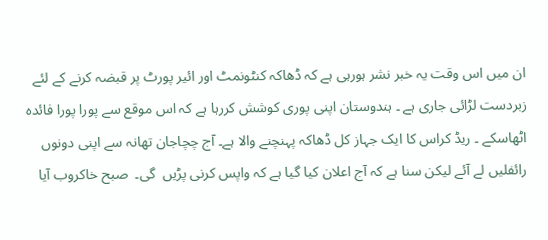ان میں اس وقت یہ خبر نشر ہورہی ہے کہ ڈھاکہ کنٹونمٹ اور ائیر پورٹ پر قبضہ کرنے کے لئے زبردست لڑائی جاری ہے ۔ ہندوستان اپنی پوری کوشش کررہا ہے کہ اس موقع سے پورا پورا فائدہ اٹھاسکے ۔ ریڈ کراس کا ایک جہاز کل ڈھاکہ پہنچنے والا ہے۔ آج چچاجان تھانہ سے اپنی دونوں رائفلیں لے آئے لیکن سنا ہے کہ آج اعلان کیا گیا ہے کہ واپس کرنی پڑیں  گی۔  صبح خاکروب آیا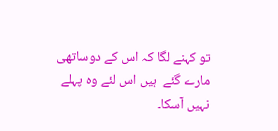تو کہنے لگا کہ اس کے دوساتھی مارے گئے  ہیں اس لئے وہ پہلے نہیں آسکا۔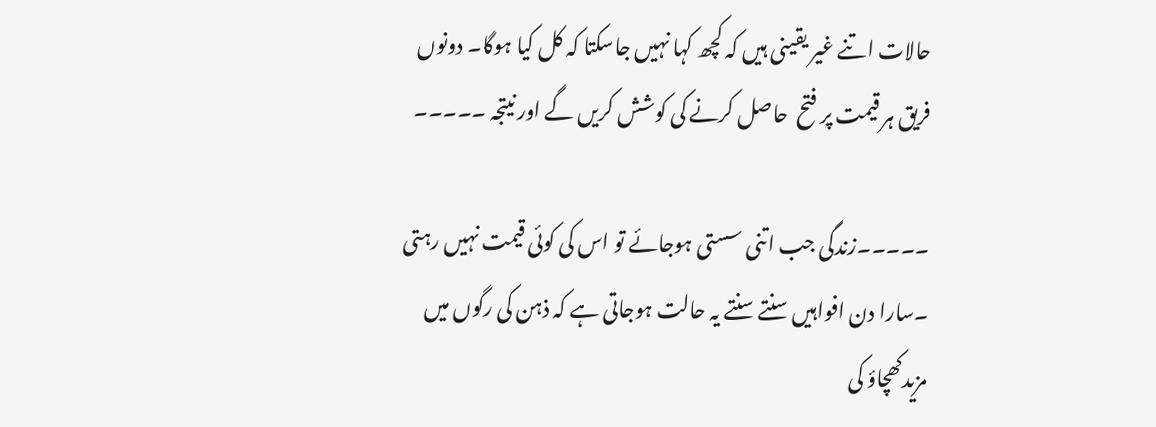حالات اتنے غیر یقینی ہیں کہ کچھ کہا نہیں جاسکتا کہ کل کیا ہوگا۔ دونوں فریق ہر قیمت پر فتح  حاصل کرنے کی کوشش کریں گے اور نیتجہ ۔۔۔۔۔

۔۔۔۔۔زندگی جب اتنی سستی ہوجائے تو اس کی کوئی قیمت نہیں رہتی ۔سارا دن افواہیں سنتے سنتے یہ حالت ہوجاتی ہے کہ ذہن کی رگوں میں مزیدکھچاؤ کی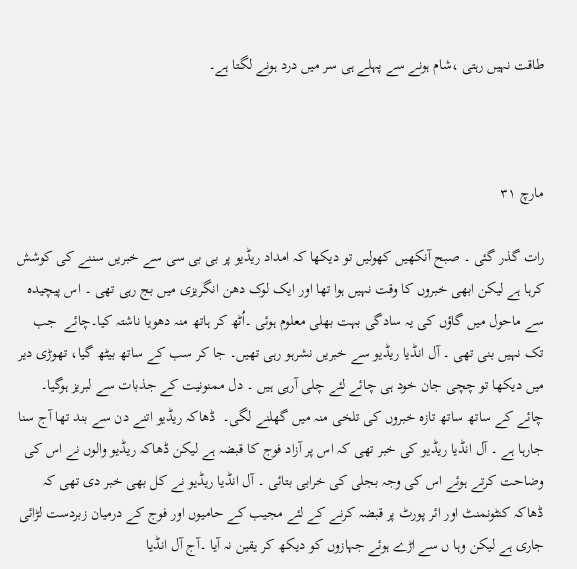طاقت نہیں رہتی ،شام ہونے سے پہلے ہی سر میں درد ہونے لگتا ہے۔



مارچ ۳۱

رات گذر گئی ۔ صبح آنکھیں کھولیں تو دیکھا کہ امداد ریڈیو پر بی بی سی سے خبریں سننے کی کوشش کرہا ہے لیکن ابھی خبروں کا وقت نہیں ہوا تھا اور ایک لوک دھن انگریزی میں بج رہی تھی ۔ اس پیچیدہ سے ماحول میں گاؤں کی یہ سادگی بہت بھلی معلوم ہوئی ۔اُٹھ کر ہاتھ منہ دھویا ناشتہ کیا۔چائے  جب تک نہیں بنی تھی ۔ آل انڈیا ریڈیو سے خبریں نشرہو رہی تھیں۔ جا کر سب کے ساتھ بیٹھ گیا، تھوڑی دیر میں دیکھا تو چچی جان خود ہی چائے لئے چلی آرہی ہیں ۔ دل ممنونیت کے جذبات سے لبریز ہوگیا۔ چائے کے ساتھ ساتھ تازہ خبروں کی تلخی منہ میں گھلنے لگی۔  ڈھاکہ ریڈیو اتنے دن سے بند تھا آج سنا جارہا ہے ۔ آل انڈیا ریڈیو کی خبر تھی کہ اس پر آزاد فوج کا قبضہ ہے لیکن ڈھاکہ ریڈیو والوں نے اس کی وضاحت کرتے ہوئے اس کی وجہ بجلی کی خرابی بتائی ۔ آل انڈیا ریڈیو نے کل بھی خبر دی تھی کہ ڈھاکہ کنٹونمنٹ اور ائر پورٹ پر قبضہ کرنے کے لئے مجیب کے حامیوں اور فوج کے درمیان زبردست لڑائی جاری ہے لیکن وہا ں سے اڑے ہوئے جہازوں کو دیکھ کر یقین نہ آیا ۔آج آل انڈیا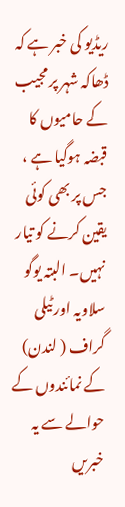ریڈیو کی خبر ہے کہ ڈھاکہ شہر پر مجیب کے حامیوں کا قبضہ ہوگیا ہے ، جس پر بھی کوئی یقین کرنے کو تیار نہیں۔ البتہ یوگو سلاویہ اور ٹیلی گراف ( لندن) کے نمائندوں کے حوالے سے یہ خبریں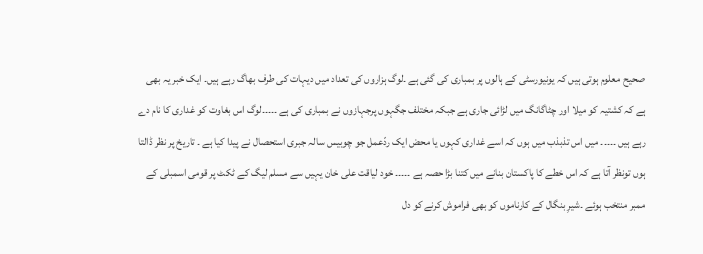صحیح معلوم ہوتی ہیں کہ یونیورسٹی کے ہالوں پر بمباری کی گئی ہے ۔لوگ ہزاروں کی تعداد میں دیہات کی طرف بھاگ رہے ہیں۔ ایک خبر یہ بھی ہے کہ کشتیہ کو میلا اور چٹاگانگ میں لڑائی جاری ہے جبکہ مختلف جگہوں پرجہازوں نے بمباری کی ہے ۔۔۔۔۔لوگ اس بغاوت کو غداری کا نام دے رہے ہیں ۔۔۔۔۔ میں اس تذبذب میں ہوں کہ اسے غداری کہوں یا محض ایک ردّعمل جو چوبیس سالہ جبری استحصال نے پیدا کیا ہے ۔ تاریخ پر نظر ڈالتا ہوں تونظر آتا ہے کہ اس خطے کا پاکستان بنانے میں کتنا بڑا حصہ ہے ۔۔۔۔۔ خود لیاقت علی خان یہیں سے مسلم لیگ کے ٹکٹ پر قومی اسمبلی کے ممبر منتخب ہوئے ۔شیرِ بنگال کے کارناموں کو بھی فراموش کرنے کو دل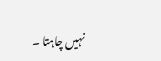نہیں چاہتا ۔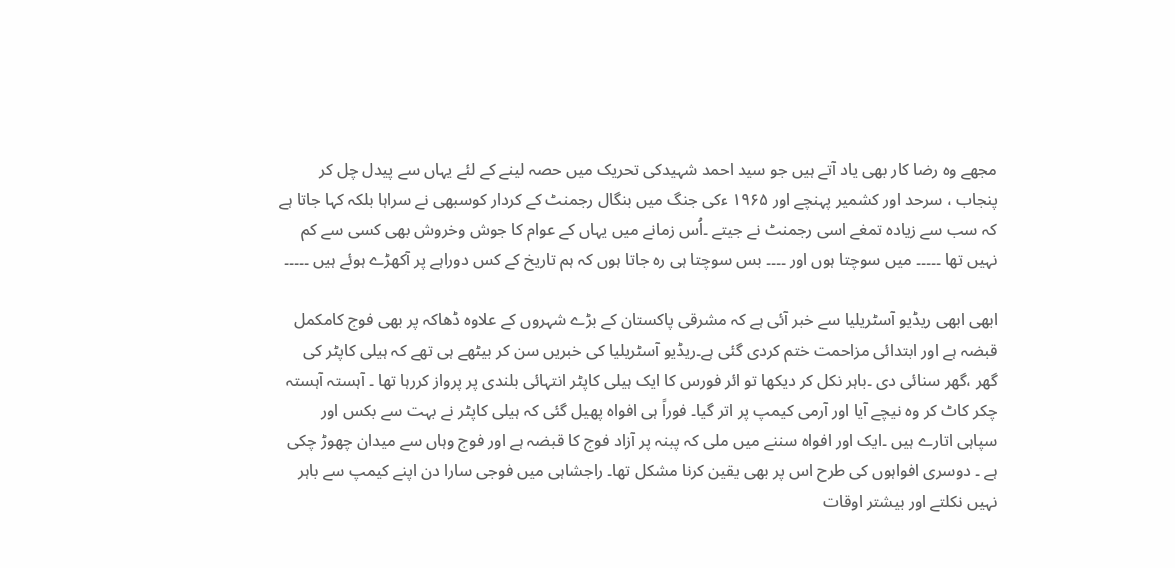مجھے وہ رضا کار بھی یاد آتے ہیں جو سید احمد شہیدکی تحریک میں حصہ لینے کے لئے یہاں سے پیدل چل کر پنجاب ، سرحد اور کشمیر پہنچے اور ۱۹۶۵ ءکی جنگ میں بنگال رجمنٹ کے کردار کوسبھی نے سراہا بلکہ کہا جاتا ہے کہ سب سے زیادہ تمغے اسی رجمنٹ نے جیتے ۔اُس زمانے میں یہاں کے عوام کا جوش وخروش بھی کسی سے کم نہیں تھا ۔۔۔۔۔ میں سوچتا ہوں اور ۔۔۔۔ بس سوچتا ہی رہ جاتا ہوں کہ ہم تاریخ کے کس دوراہے پر آکھڑے ہوئے ہیں ۔۔۔۔۔

ابھی ابھی ریڈیو آسٹریلیا سے خبر آئی ہے کہ مشرقی پاکستان کے بڑے شہروں کے علاوہ ڈھاکہ پر بھی فوج کامکمل قبضہ ہے اور ابتدائی مزاحمت ختم کردی گئی ہے۔ریڈیو آسٹریلیا کی خبریں سن کر بیٹھے ہی تھے کہ ہیلی کاپٹر کی گھر ،گھر سنائی دی ۔باہر نکل کر دیکھا تو ائر فورس کا ایک ہیلی کاپٹر انتہائی بلندی پر پرواز کررہا تھا ۔ آہستہ آہستہ چکر کاٹ کر وہ نیچے آیا اور آرمی کیمپ پر اتر گیا۔ فوراً ہی افواہ پھیل گئی کہ ہیلی کاپٹر نے بہت سے بکس اور سپاہی اتارے ہیں ۔ایک اور افواہ سننے میں ملی کہ پبنہ پر آزاد فوج کا قبضہ ہے اور فوج وہاں سے میدان چھوڑ چکی ہے ۔ دوسری افواہوں کی طرح اس پر بھی یقین کرنا مشکل تھا۔ راجشاہی میں فوجی سارا دن اپنے کیمپ سے باہر نہیں نکلتے اور بیشتر اوقات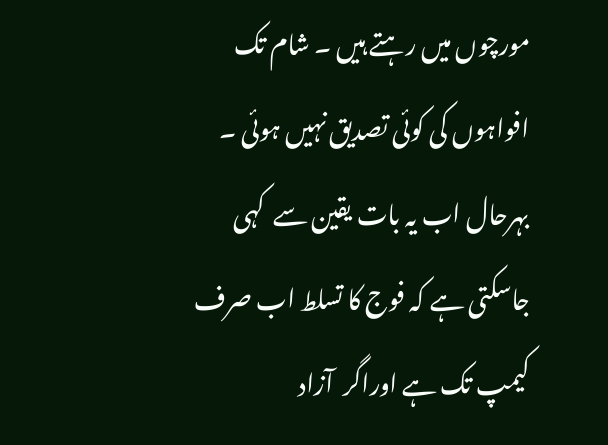مورچوں میں رہتے ہیں ۔ شام تک افواہوں کی کوئی تصدیق نہیں ہوئی ۔ بہرحال اب یہ بات یقین سے  کہی جاسکتی ہے کہ فوج کا تسلط اب صرف کیمپ تک ہے اوراگر  آزاد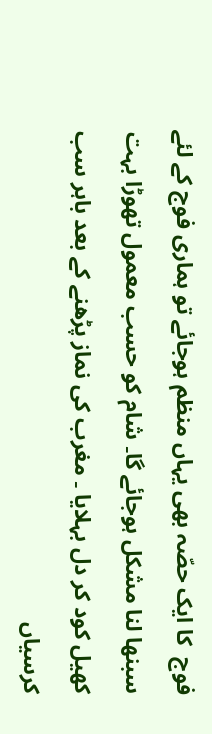فوج  کا ایک حصّہ بھی یہاں منظم ہوجائے تو ہماری فوج کے لئے سبنھا لنا مشکل ہوجائے گا۔ شام کو حسب معمول تھوڑا بہت کھیل کود کر دل بہلایا ۔ مغرب کی نماز پڑھنے کے بعد باہر سب کرسیاں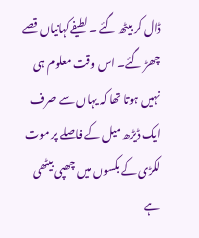ڈال کر بیٹھ گئے ۔ لطیفےکہانیاں قصے چھڑ گئے۔ اس وقت معلوم ہی نہیں ہوتا تھا کہ یہاں سے صرف ایک ڈیڑھ میل کے فاصلے پر موت لکڑی کے بکسوں میں چھپی بیٹھی ہے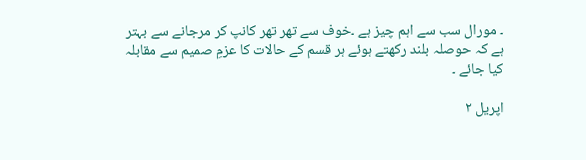۔ مورال سب سے اہم چیز ہے ۔خوف سے تھر تھر کانپ کر مرجانے سے بہتر ہے کہ حوصلہ بلند رکھتے ہوئے ہر قسم کے حالات کا عزمِ صمیم سے مقابلہ کیا جائے ۔

اپریل ۲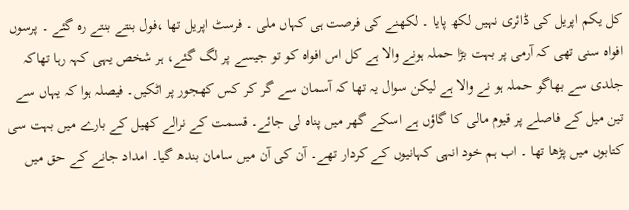کل یکم اپریل کی ڈائری نہیں لکھ پایا ۔ لکھنے کی فرصت ہی کہاں ملی ۔ فرسٹ اپریل تھا ،فول بنتے بنتے رہ گئے ۔ پرسوں افواہ سنی تھی کہ آرمی پر بہت بڑا حملہ ہونے والا ہے کل اس افواہ کو تو جیسے پر لگ گئے، ہر شخص یہی کہہ رہا تھاکہ جلدی سے بھاگو حملہ ہو نے والا ہے لیکن سوال یہ تھا کہ آسمان سے گر کر کس کھجور پر اٹکیں۔ فیصلہ ہوا کہ یہاں سے تین میل کے فاصلے پر قیوم مالی کا گاؤں ہے اسکے گھر میں پناہ لی جائے۔ قسمت کے نرالے کھیل کے بارے میں بہت سی کتابوں میں پڑھا تھا ۔ اب ہم خود انہی کہانیوں کے کردار تھے۔ آن کی آن میں سامان بندھ گیا۔ امداد جانے کے حق میں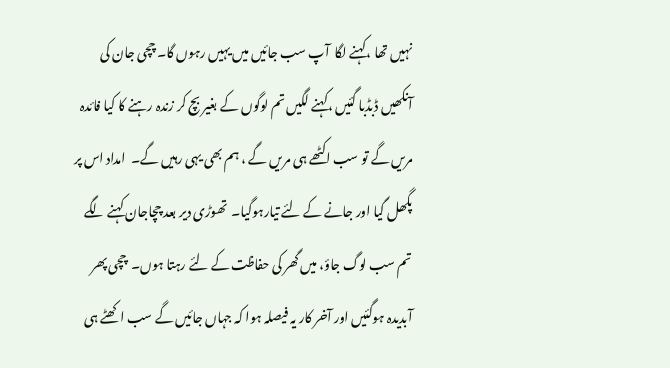نہیں تھا ،کہنے لگا  آپ سب جائیں میں یہیں رہوں گا۔ چچی جان کی آنکھیں ڈبڈبا گئیں ،کہنے لگیں تم لوگوں کے بغیر بچ کر زندہ رہنے کا کیا فائدہ مریں گے تو سب اکٹھے ہی مریں گے ، ہم بھی یہی رہیں گے۔  امداد اس پر پگھل گیا اور جانے کے لئے تیارہوگیا۔  تھوڑی دیر بعد چچاجان کہنے لگے تم سب لوگ جاؤ، میں گھر کی حفاظت کے لئے رہتا ہوں۔  چچی پھر آبدیدہ ہوگئیں اور آخر کار یہ فیصلہ ہوا کہ جہاں جائیں گے سب اکھٹے ہی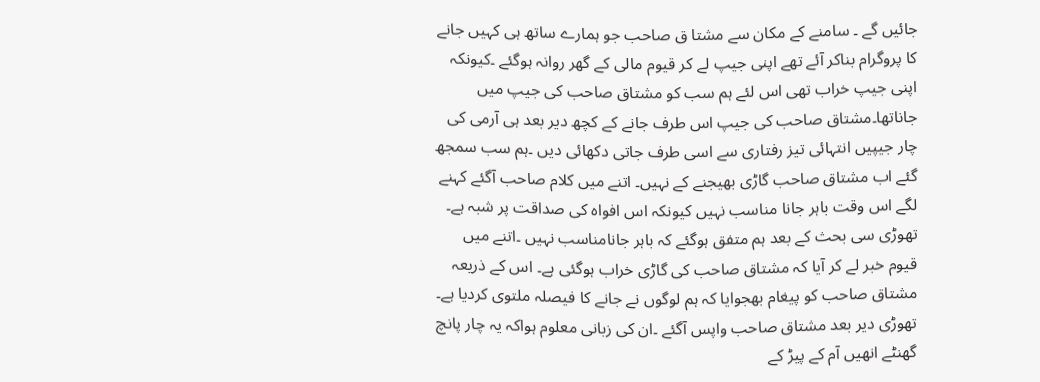جائیں گے ۔ سامنے کے مکان سے مشتا ق صاحب جو ہمارے ساتھ ہی کہیں جانے کا پروگرام بناکر آئے تھے اپنی جیپ لے کر قیوم مالی کے گھر روانہ ہوگئے ۔کیونکہ اپنی جیپ خراب تھی اس لئے ہم سب کو مشتاق صاحب کی جیپ میں جاناتھا۔مشتاق صاحب کی جیپ اس طرف جانے کے کچھ دیر بعد ہی آرمی کی چار جیپیں انتہائی تیز رفتاری سے اسی طرف جاتی دکھائی دیں ۔ہم سب سمجھ گئے اب مشتاق صاحب گاڑی بھیجنے کے نہیں۔ اتنے میں کلام صاحب آگئے کہنے لگے اس وقت باہر جانا مناسب نہیں کیونکہ اس افواہ کی صداقت پر شبہ ہے۔ تھوڑی سی بحث کے بعد ہم متفق ہوگئے کہ باہر جانامناسب نہیں ۔اتنے میں قیوم خبر لے کر آیا کہ مشتاق صاحب کی گاڑی خراب ہوگئی ہے۔ اس کے ذریعہ مشتاق صاحب کو پیغام بھجوایا کہ ہم لوگوں نے جانے کا فیصلہ ملتوی کردیا ہے۔ تھوڑی دیر بعد مشتاق صاحب واپس آگئے ۔ان کی زبانی معلوم ہواکہ یہ چار پانچ گھنٹے انھیں آم کے پیڑ کے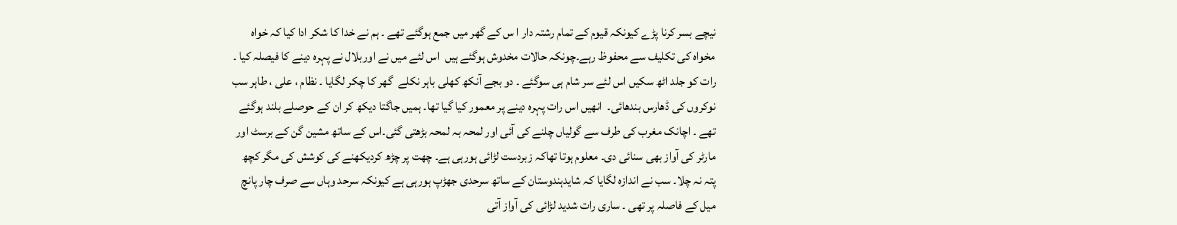نیچے بسر کرنا پڑے کیونکہ قیوم کے تمام رشتہ دار ا س کے گھر میں جمع ہوگئے تھے ۔ ہم نے خدا کا شکر ادا کیا کہ خواہ مخواہ کی تکلیف سے محفوظ رہے۔چونکہ حالات مخدوش ہوگئے ہیں  اس لئے میں نے اوربلال نے پہرہ دینے کا فیصلہ کیا ۔ رات کو جلد اٹھ سکیں اس لئے سر شام ہی سوگئے ۔ دو بجے آنکھ کھلی باہر نکلے  گھر کا چکر لگایا ۔ نظام ، علی ، طاہر سب نوکروں کی ڈھارس بندھائی۔  انھیں اس رات پہرہ دینے پر معمور کیا گیا تھا۔ ہمیں جاگتا دیکھ کر ان کے حوصلے بلند ہوگئے تھے ۔ اچانک مغرب کی طرف سے گولیاں چلنے کی آئی اور لمحہ بہ لمحہ بڑھتی گئی۔اس کے ساتھ مشین گن کے برسٹ اور مارٹر کی آواز بھی سنائی دی۔ معلوم ہوتا تھاکہ زبردست لڑائی ہورہی ہے۔ چھت پر چڑھ کردیکھنے کی کوشش کی مگر کچھ پتہ نہ چلا۔ سب نے اندازہ لگایا کہ شایدہندوستان کے ساتھ سرحدی جھڑپ ہورہی ہے کیونکہ سرحد وہاں سے صرف چار پانچ میل کے فاصلہ پر تھی ۔ ساری رات شدید لڑائی کی آواز آتی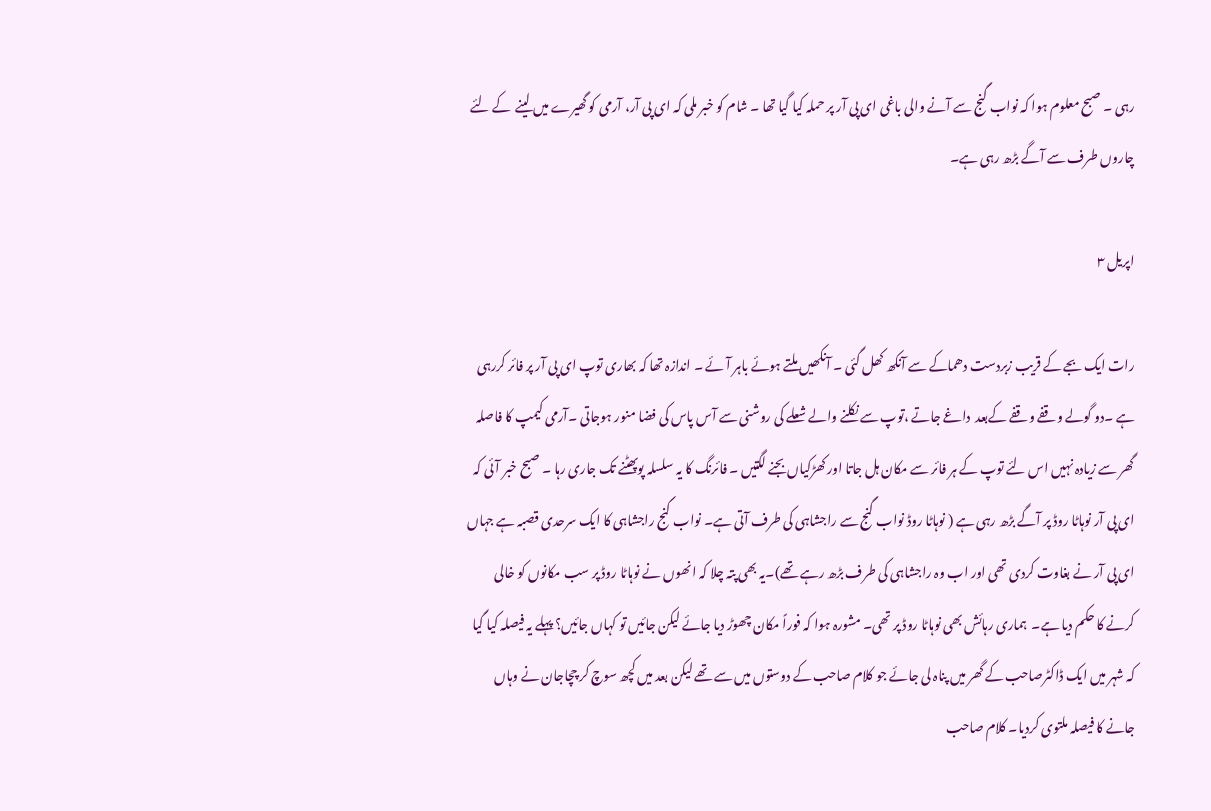رہی ۔ صبح معلوم ہوا کہ نواب گنج سے آنے والی باغی ای پی آر پر حملہ کیا گیا تھا ۔ شام کو خبر ملی کہ ای پی آر، آرمی کو گھیرے میں لینے  کے لئے چاروں طرف سے آگے بڑھ رہی ہے۔

اپریل ۳

رات ایک بجے کے قریب زبردست دھماکے سے آنکھ کھل گئی ۔ آنکھیں ملتے ہوئے باہر آئے ۔ اندازہ تھا کہ بھاری توپ ای پی آر پر فائر کررہی ہے ۔دو گولے وقفے وقفے کےبعد  داغے جاتے ،توپ سے نکلنے والے شعلے کی روشنی سے آس پاس کی فضا منور ہوجاتی ۔آرمی کیمپ کا فاصلہ گھر سے زیادہ نہیں اس لئے توپ کے ہر فائر سے مکان ہل جاتا اور کھڑکیاں بجنے لگتیں ۔ فائرنگ کا یہ سلسلہ پوپھٹنے تک جاری رہا ۔ صبح خبر آئی کہ ای پی آر نوہاٹا روڈ پر آگے بڑھ رہی ہے ( نوہاٹا روڈ نواب گنج سے راجشاہی کی طرف آتی ہے۔ نواب گنج راجشاہی کا ایک سرحدی قصبہ ہے جہاں ای پی آر نے بغاوت کردی تھی اور اب وہ راجشاہی کی طرف بڑھ رہے تھے)۔یہ بھی پتہ چلا کہ انھوں نے نوہاٹا روڈ پر سب مکانوں کو خالی کرنے کا حکم دیا ہے۔  ہماری رہائش بھی نوہاٹا روڈ پر تھی۔ مشورہ ہوا کہ فوراً مکان چھوڑ دیا جائے لیکن جائیں تو کہاں جائیں؟ پہلے یہ فیصلہ کیا گیا کہ شہر میں ایک ڈاکٹرصاحب کے گھر میں پناہ لی جائے جو کلام صاحب کے دوستوں میں سے تھے لیکن بعد میں کچھ سوچ کر چچاجان نے وہاں جانے کا فیصلہ ملتوی کردیا۔ کلام صاحب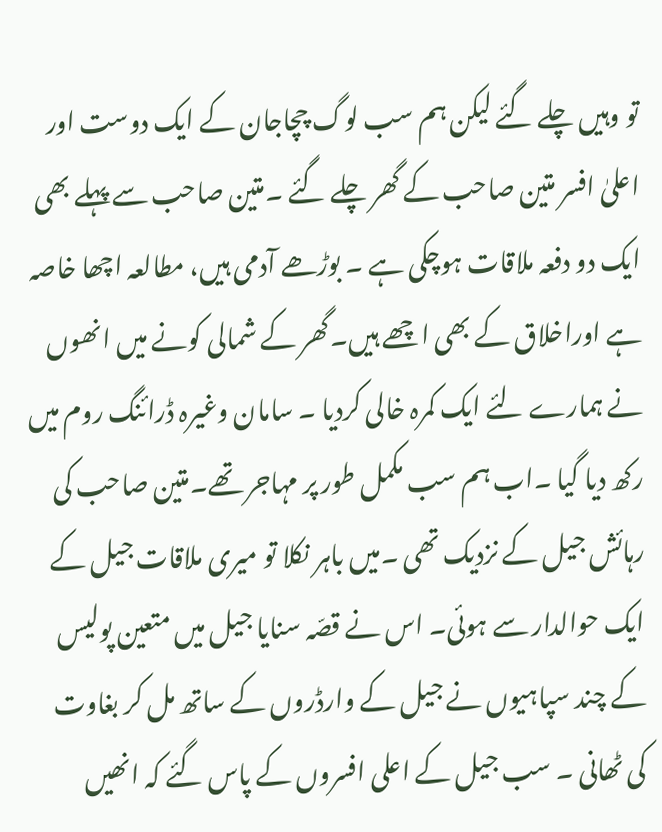تو وہیں چلے گئے لیکن ہم سب لوگ چچاجان کے ایک دوست اور اعلیٰ افسر متین صاحب کے گھر چلے گئے ۔متین صاحب سے پہلے بھی ایک دو دفعہ ملاقات ہوچکی ہے ۔ بوڑھے آدمی ہیں، مطالعہ اچھا خاصہ ہے اوراخلاق کے بھی اچھے ہیں۔گھر کے شمالی کونے میں انھوں نے ہمارے لئے ایک کمرہ خالی کردیا ۔ سامان وغیرہ ڈرائنگ روم میں رکھ دیا گیا ۔اب ہم سب مکمل طور پر مہاجر تھے۔متین صاحب کی رہائش جیل کے نزدیک تھی ۔میں باہر نکلا تو میری ملاقات جیل کے ایک حوالدار سے ہوئی۔ اس نے قصّہ سنایا جیل میں متعین پولیس کے چند سپاہیوں نے جیل کے وارڈروں کے ساتھ مل کر بغاوت کی ٹھانی ۔ سب جیل کے اعلی افسروں کے پاس گئے کہ انھیں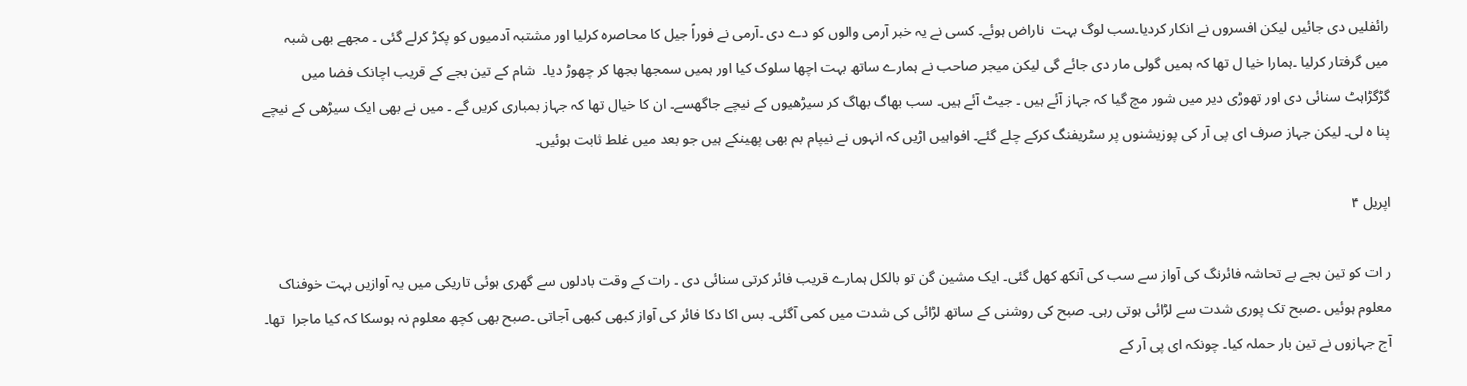رائفلیں دی جائیں لیکن افسروں نے انکار کردیا۔سب لوگ بہت  ناراض ہوئے۔ کسی نے یہ خبر آرمی والوں کو دے دی ۔آرمی نے فوراً جیل کا محاصرہ کرلیا اور مشتبہ آدمیوں کو پکڑ کرلے گئی ۔ مجھے بھی شبہ میں گرفتار کرلیا ۔ہمارا خیا ل تھا کہ ہمیں گولی مار دی جائے گی لیکن میجر صاحب نے ہمارے ساتھ بہت اچھا سلوک کیا اور ہمیں سمجھا بجھا کر چھوڑ دیا۔  شام کے تین بجے کے قریب اچانک فضا میں گڑگڑاہٹ سنائی دی اور تھوڑی دیر میں شور مچ گیا کہ جہاز آئے ہیں ۔ جیٹ آئے ہیں۔ سب بھاگ بھاگ کر سیڑھیوں کے نیچے جاگھسے۔ ان کا خیال تھا کہ جہاز بمباری کریں گے ۔ میں نے بھی ایک سیڑھی کے نیچے پنا ہ لی۔ لیکن جہاز صرف ای پی آر کی پوزیشنوں پر سٹریفنگ کرکے چلے گئے۔ افواہیں اڑیں کہ انہوں نے نیپام بم بھی پھینکے ہیں جو بعد میں غلط ثابت ہوئیں۔

اپریل ۴

ر ات کو تین بجے بے تحاشہ فائرنگ کی آواز سے سب کی آنکھ کھل گئی۔ ایک مشین گن تو بالکل ہمارے قریب فائر کرتی سنائی دی ۔ رات کے وقت بادلوں سے گھری ہوئی تاریکی میں یہ آوازیں بہت خوفناک معلوم ہوئیں ۔صبح تک پوری شدت سے لڑائی ہوتی رہی۔ صبح کی روشنی کے ساتھ لڑائی کی شدت میں کمی آگئی۔ بس اکا دکا فائر کی آواز کبھی کبھی آجاتی ۔صبح بھی کچھ معلوم نہ ہوسکا کہ کیا ماجرا  تھا۔ آج جہازوں نے تین بار حملہ کیا۔ چونکہ ای پی آر کے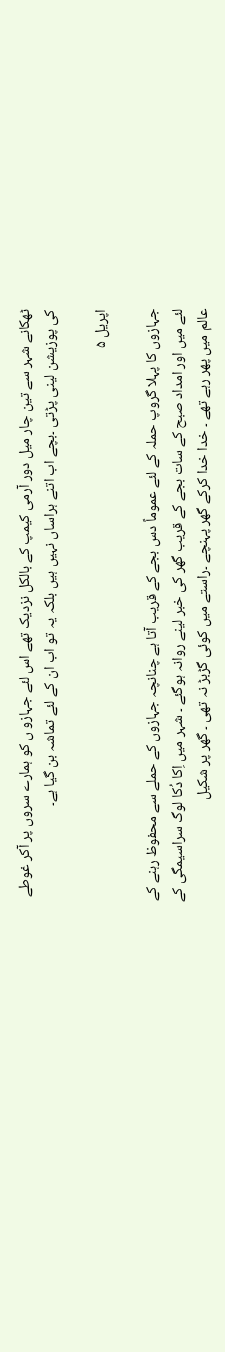ٹھکانے شہر سے تین چار میل دور آرمی کیمپ کے بالکل نزدیک تھے اس لئے جہازو ں کو ہمارے سروں پر آکر غوطے کی پوزیشن لینی پڑتی ۔بچے اب اتنے ہراساں نہیں ہیں بلکہ یہ تو اب ان کے لئے تماشہ بن گیا ہے۔

اپریل ۵

جہازوں کا پہلا گروپ حملہ کے لئے عموماً دس بجے کے قریب آتا ہے چنانچہ جہازوں کے حملے سے محفوظ رہنے کے لئے میں اور امداد صبح کے سات بجے کے قریب گھر کی خبر لینے روانہ ہوگئے ۔ شہر میں اِکا دُکا لوگ سراسیمگی کے عالم میں پھر رہے تھے ۔ خدا خدا کرکے گھر پہنچے ۔راستے میں کوئی گڑبڑ نہ تھی ۔ گھر پر شکیل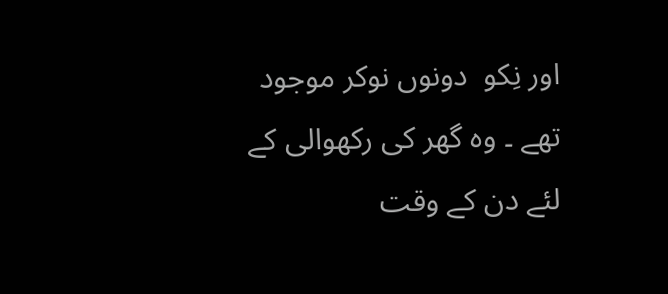اور نِکو  دونوں نوکر موجود تھے ۔ وہ گھر کی رکھوالی کے لئے دن کے وقت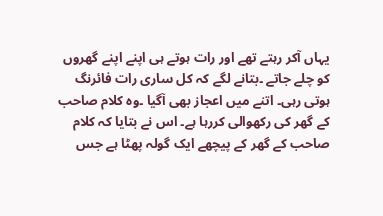یہاں آکر رہتے تھے اور رات ہوتے ہی اپنے اپنے گھروں کو چلے جاتے ۔بتانے لگے کہ کل ساری رات فائرنگ ہوتی رہی۔ اتنے میں اعجاز بھی آگیا ۔وہ کلام صاحب کے گھر کی رکھوالی کررہا ہے۔ اس نے بتایا کہ کلام صاحب کے گھر کے پیچھے ایک گولہ پھٹا ہے جس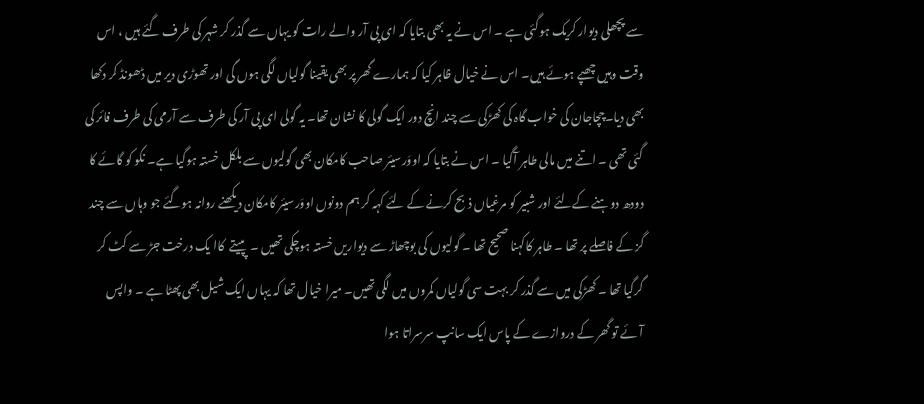سے پچھلی دیوار کریک ہوگئی ہے ۔ اس نے یہ بھی بتایا کہ ای پی آر والے رات کو یہاں سے گذر کر شہر کی طرف گئے ہیں ، اس وقت وہیں چھپے ہوئے ہیں۔ اس نے خیال ظاہر کیا کہ ہمارے گھر پر بھی یقینا گولیاں لگی ہوں گی اور تھوڑی دیر میں ڈھونڈ کر دکھا بھی دیا۔چچاجان کی خواب گاہ کی کھڑکی سے چند انچ دور ایک گولی کا نشان تھا۔ یہ گولی ای پی آر کی طرف سے آرمی کی طرف فائر کی گئی تھی ۔ اتنے میں مالی طاہر آگیا ۔ اس نے بتایا کہ اووَرسیئر صاحب کامکان بھی گولیوں سے بلکل خستہ ہوگیا ہے۔ نکو کو گائے کا دودھ دوہنے کےلئے اور شبیر کو مرغیاں ذبح کرنے کے لئے کہہ کر ہم دونوں اووَرسیئر کامکان دیکھنے روانہ ہوگئے جو وہاں سے چند گز کے فاصلے پر تھا ۔ طاہر کاکہنا صحیح تھا ۔ گولیوں کی بوچھاڑ سے دیواریں خستہ ہوچکی تھیں ۔  پپیتے  کاا یک درخت جڑ سے کٹ کر گرگیا تھا ۔ کھڑکی میں سے گذر کر بہت سی گولیاں کمروں میں لگی تھیں۔ میرا خیال تھا کہ یہاں ایک شیل بھی پھٹا ہے ۔ واپس آئے تو گھر کے دروازے کے پاس ایک سانپ سرسراتا ہوا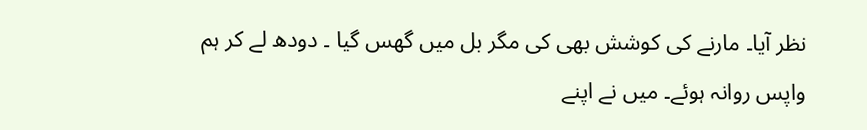نظر آیا۔ مارنے کی کوشش بھی کی مگر بل میں گھس گیا ۔ دودھ لے کر ہم واپس روانہ ہوئے۔ میں نے اپنے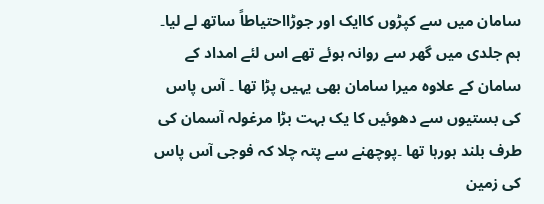سامان میں سے کپڑوں کاایک اور جوڑااحتیاطاً ساتھ لے لیا۔ ہم جلدی میں گھر سے روانہ ہوئے تھے اس لئے امداد کے سامان کے علاوہ میرا سامان بھی یہیں پڑا تھا ۔ آس پاس کی بستیوں سے دھوئیں کا یک بہت بڑا مرغولہ آسمان کی طرف بلند ہورہا تھا ۔پوچھنے سے پتہ چلا کہ فوجی آس پاس کی زمین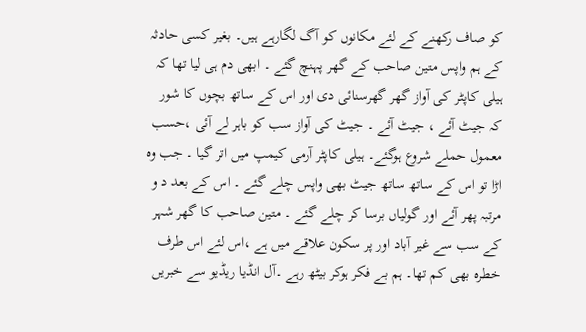کو صاف رکھنے کے لئے مکانوں کو آگ لگارہے ہیں۔ بغیر کسی حادثہ کے ہم واپس متین صاحب کے گھر پہنچ گئے ۔ ابھی دم ہی لیا تھا کہ ہیلی کاپٹر کی آواز گھر گھرسنائی دی اور اس کے ساتھ بچوں کا شور کہ جیٹ آئے ، جیٹ آئے ۔ جیٹ کی آواز سب کو باہر لے آئی ،حسب معمول حملے شروع ہوگئے۔ ہیلی کاپٹر آرمی کیمپ میں اتر گیا ۔ جب وہ اڑا تو اس کے ساتھ ساتھ جیٹ بھی واپس چلے گئے ۔ اس کے بعد د و مرتبہ پھر آئے اور گولیاں برسا کر چلے گئے ۔ متین صاحب کا گھر شہر کے سب سے غیر آباد اور پر سکون علاقے میں ہے ،اس لئے اس طرف خطرہ بھی کم تھا۔ ہم بے فکر ہوکر بیٹھ رہے ۔آل انڈیا ریڈیو سے خبریں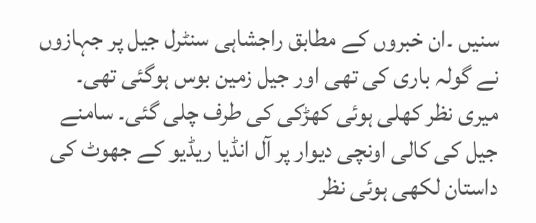سنیں ۔ان خبروں کے مطابق راجشاہی سنٹرل جیل پر جہازوں نے گولہ باری کی تھی اور جیل زمین بوس ہوگئی تھی۔ میری نظر کھلی ہوئی کھڑکی کی طرف چلی گئی۔ سامنے جیل کی کالی اونچی دیوار پر آل انڈیا ریڈیو کے جھوٹ کی داستان لکھی ہوئی نظر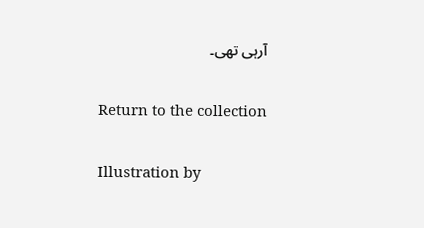آرہی تھی۔


Return to the collection


Illustration by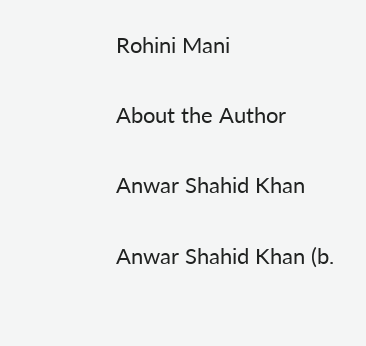Rohini Mani

About the Author

Anwar Shahid Khan

Anwar Shahid Khan (b.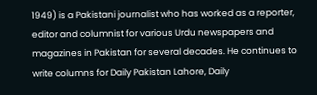1949) is a Pakistani journalist who has worked as a reporter, editor and columnist for various Urdu newspapers and magazines in Pakistan for several decades. He continues to write columns for Daily Pakistan Lahore, Daily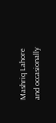Mashriq Lahore and occasionally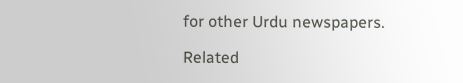for other Urdu newspapers.

Related